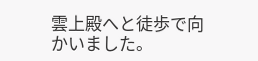雲上殿へと徒歩で向かいました。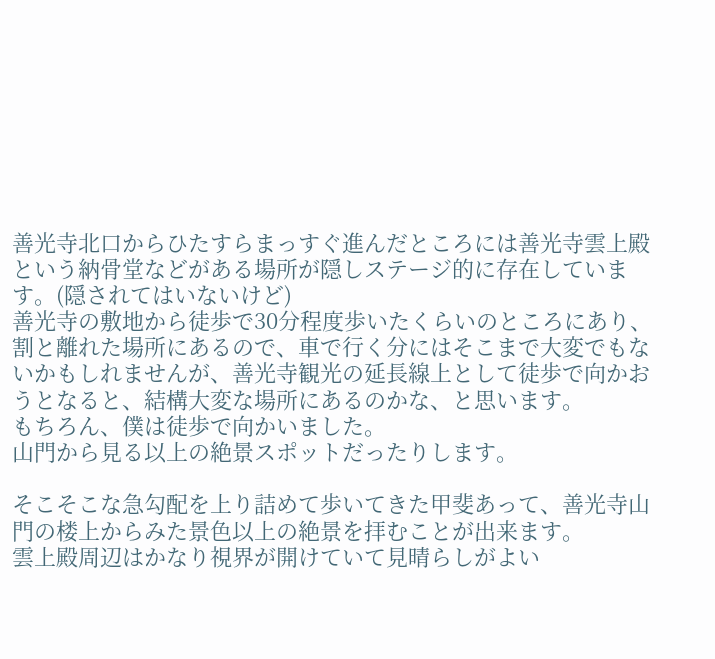善光寺北口からひたすらまっすぐ進んだところには善光寺雲上殿という納骨堂などがある場所が隠しステージ的に存在しています。(隠されてはいないけど)
善光寺の敷地から徒歩で30分程度歩いたくらいのところにあり、割と離れた場所にあるので、車で行く分にはそこまで大変でもないかもしれませんが、善光寺観光の延長線上として徒歩で向かおうとなると、結構大変な場所にあるのかな、と思います。
もちろん、僕は徒歩で向かいました。
山門から見る以上の絶景スポットだったりします。

そこそこな急勾配を上り詰めて歩いてきた甲斐あって、善光寺山門の楼上からみた景色以上の絶景を拝むことが出来ます。
雲上殿周辺はかなり視界が開けていて見晴らしがよい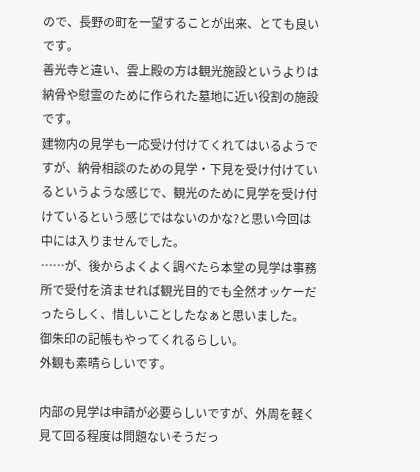ので、長野の町を一望することが出来、とても良いです。
善光寺と違い、雲上殿の方は観光施設というよりは納骨や慰霊のために作られた墓地に近い役割の施設です。
建物内の見学も一応受け付けてくれてはいるようですが、納骨相談のための見学・下見を受け付けているというような感じで、観光のために見学を受け付けているという感じではないのかな?と思い今回は中には入りませんでした。
……が、後からよくよく調べたら本堂の見学は事務所で受付を済ませれば観光目的でも全然オッケーだったらしく、惜しいことしたなぁと思いました。
御朱印の記帳もやってくれるらしい。
外観も素晴らしいです。

内部の見学は申請が必要らしいですが、外周を軽く見て回る程度は問題ないそうだっ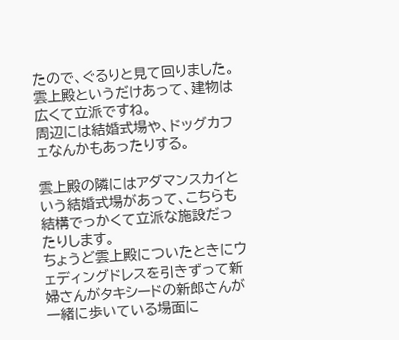たので、ぐるりと見て回りました。
雲上殿というだけあって、建物は広くて立派ですね。
周辺には結婚式場や、ドッグカフェなんかもあったりする。

雲上殿の隣にはアダマンスカイという結婚式場があって、こちらも結構でっかくて立派な施設だったりします。
ちょうど雲上殿についたときにウェディングドレスを引きずって新婦さんがタキシードの新郎さんが一緒に歩いている場面に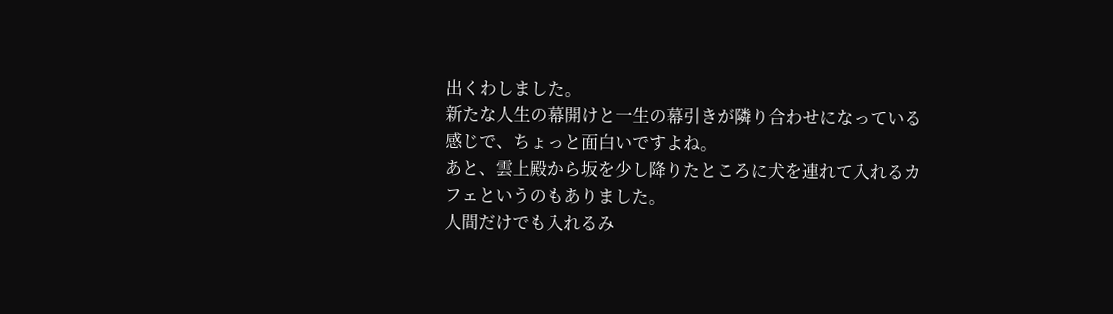出くわしました。
新たな人生の幕開けと一生の幕引きが隣り合わせになっている感じで、ちょっと面白いですよね。
あと、雲上殿から坂を少し降りたところに犬を連れて入れるカフェというのもありました。
人間だけでも入れるみ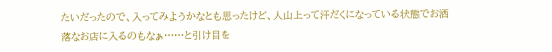たいだったので、入ってみようかなとも思ったけど、人山上って汗だくになっている状態でお洒落なお店に入るのもなぁ……と引け目を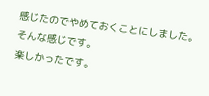感じたのでやめておくことにしました。
そんな感じです。
楽しかったです。